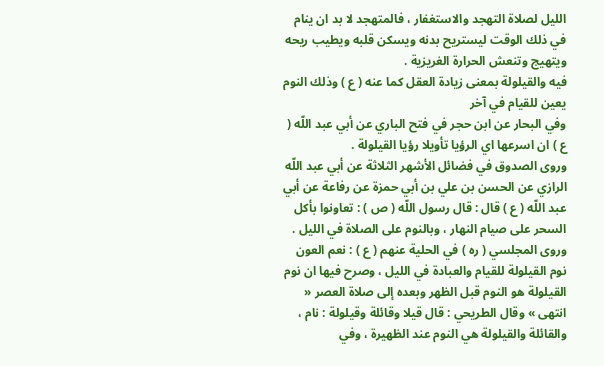الليل لصلاة التهجد والاستغفار ، فالمتهجد لا بد ان ينام في ذلك الوقت ليستريح بدنه ويسكن قلبه ويطيب ريحه ويتهيج وتنعش الحرارة الغريزية .
فيه والقيلولة بمعنى زيادة العقل كما عنه ( ع ) وذلك النوم يعين للقيام في آخر
وفي البحار عن ابن حجر في فتح الباري عن أبي عبد اللّه ( ع ) ان اسرعها اي الرؤيا تأويلا رؤيا القيلولة .
وروى الصدوق في فضائل الأشهر الثلاثة عن أبي عبد اللّه الرازي عن الحسن بن علي بن أبي حمزة عن رفاعة عن أبي عبد اللّه ( ع ) قال : قال رسول اللّه ( ص ) : تعاونوا بأكل السحر على صيام النهار ، وبالنوم على الصلاة في الليل .
وروى المجلسي ( ره ) في الحلية عنهم ( ع ) : نعم العون نوم القيلولة للقيام والعبادة في الليل ، وصرح فيها ان نوم القيلولة هو النوم قبل الظهر وبعده إلى صلاة العصر « انتهى » وقال الطريحي : قال قيلا وقائلة وقيلولة : نام ، والقائلة والقيلولة هي النوم عند الظهيرة ، وفي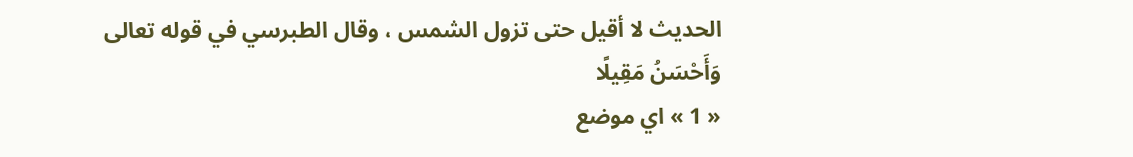الحديث لا أقيل حتى تزول الشمس ، وقال الطبرسي في قوله تعالى
وَأَحْسَنُ مَقِيلًا
« 1 » اي موضع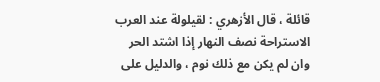قائلة ، قال الأزهري : لقيلولة عند العرب الاستراحة نصف النهار إذا اشتد الحر وان لم يكن مع ذلك نوم ، والدليل على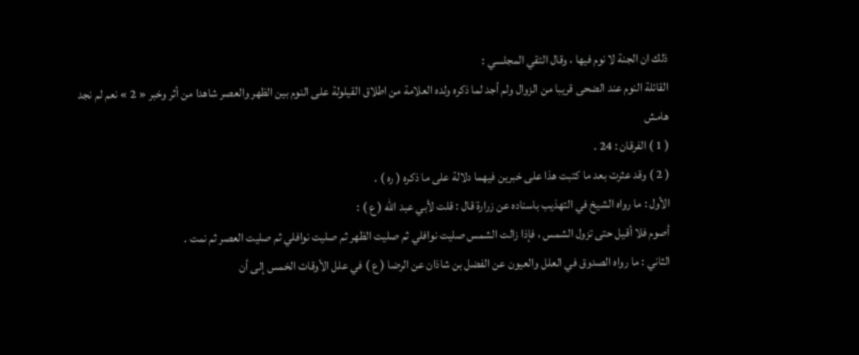ذلك ان الجنة لا نوم فيها ، وقال التقي المجلسي :
القائلة النوم عند الضحى قريبا من الزوال ولم أجد لما ذكره ولده العلامة من اطلاق القيلولة على النوم بين الظهر والعصر شاهدا من أثر وخبر « 2 » نعم لم نجد
هامش
( 1 ) الفرقان : 24 .
( 2 ) وقد عثرت بعد ما كتبت هذا على خبرين فيهما دلالة على ما ذكره ( ره ) .
الأول : ما رواه الشيخ في التهذيب باسناده عن زرارة قال : قلت لأبي عبد اللّه ( ع ) :
أصوم فلا أقيل حتى تزول الشمس ، فإذا زالت الشمس صليت نوافلي ثم صليت الظهر ثم صليت نوافلي ثم صليت العصر ثم نمت .
الثاني : ما رواه الصدوق في العلل والعيون عن الفضل بن شاذان عن الرضا ( ع ) في علل الأوقات الخمس إلى أن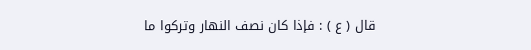قال ( ع ) : فإذا كان نصف النهار وتركوا ما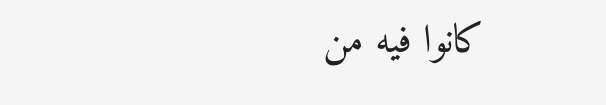كانوا فيه من